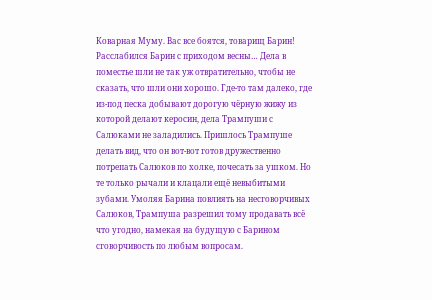Коварная Муму. Вас все боятся, товарищ Барин!
Расслабился Барин с приходом весны… Дела в поместье шли не так уж отвратительно, чтобы не сказать, что шли они хорошо. Где-то там далеко, где из-под песка добывают дорогую чёрную жижу из которой делают керосин, дела Трампуши с Салюками не заладились. Пришлось Трампуше делать вид, что он вот-вот готов дружественно потрепать Салюков по холке, почесать за ушком. Но те только рычали и клацали ещё невыбитыми зубами. Умоляя Барина повлиять на несговорчивых Салюков, Трампуша разрешил тому продавать всё что угодно, намекая на будущую с Барином сговорчивость по любым вопросам.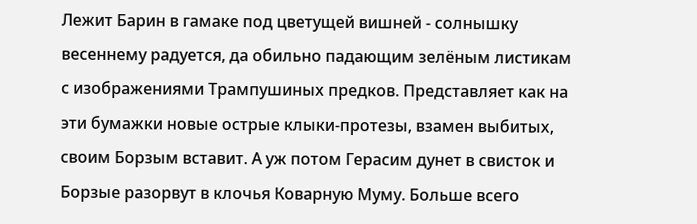Лежит Барин в гамаке под цветущей вишней - солнышку весеннему радуется, да обильно падающим зелёным листикам с изображениями Трампушиных предков. Представляет как на эти бумажки новые острые клыки-протезы, взамен выбитых, своим Борзым вставит. А уж потом Герасим дунет в свисток и Борзые разорвут в клочья Коварную Муму. Больше всего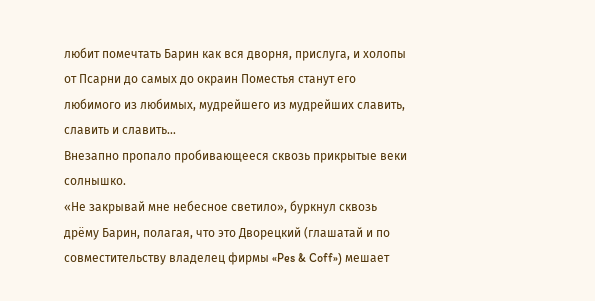любит помечтать Барин как вся дворня, прислуга, и холопы от Псарни до самых до окраин Поместья станут его любимого из любимых, мудрейшего из мудрейших славить, славить и славить…
Внезапно пропало пробивающееся сквозь прикрытые веки солнышко.
«Не закрывай мне небесное светило», буркнул сквозь дрёму Барин, полагая, что это Дворецкий (глашатай и по совместительству владелец фирмы «Pes & Coff») мешает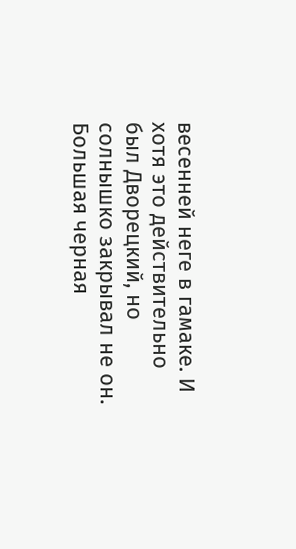весенней неге в гамаке. И хотя это действительно был Дворецкий, но солнышко закрывал не он. Большая черная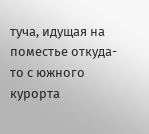туча, идущая на поместье откуда-то с южного курорта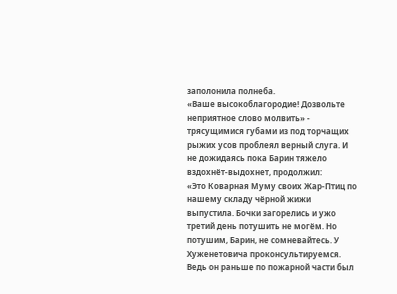заполонила полнеба.
«Ваше высокоблагородие! Дозвольте неприятное слово молвить» - трясущимися губами из под торчащих рыжих усов проблеял верный слуга. И не дожидаясь пока Барин тяжело вздохнёт-выдохнет, продолжил:
«Это Коварная Муму своих Жар-Птиц по нашему складу чёрной жижи выпустила. Бочки загорелись и ужо третий день потушить не могём. Но потушим, Барин, не сомневайтесь. У Хуженетовича проконсультируемся. Ведь он раньше по пожарной части был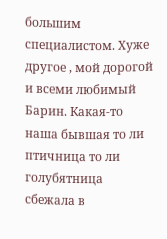большим специалистом. Хуже другое , мой дорогой и всеми любимый Барин. Какая-то наша бывшая то ли птичница то ли голубятница сбежала в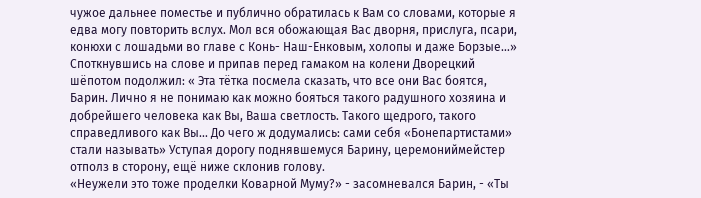чужое дальнее поместье и публично обратилась к Вам со словами, которые я едва могу повторить вслух. Мол вся обожающая Вас дворня, прислуга, псари, конюхи с лошадьми во главе с Конь- Наш-Енковым, холопы и даже Борзые…»
Споткнувшись на слове и припав перед гамаком на колени Дворецкий шёпотом подолжил: « Эта тётка посмела сказать, что все они Вас боятся, Барин. Лично я не понимаю как можно бояться такого радушного хозяина и добрейшего человека как Вы, Ваша светлость. Такого щедрого, такого справедливого как Вы... До чего ж додумались: сами себя «Бонепартистами» стали называть» Уступая дорогу поднявшемуся Барину, церемониймейстер отполз в сторону, ещё ниже склонив голову.
«Неужели это тоже проделки Коварной Муму?» - засомневался Барин, - «Ты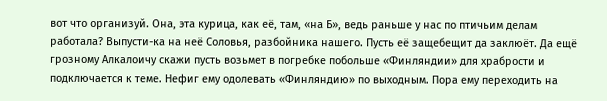вот что организуй. Она, эта курица, как её, там, «на Б», ведь раньше у нас по птичьим делам работала? Выпусти-ка на неё Соловья, разбойника нашего. Пусть её защебещит да заклюёт. Да ещё грозному Алкалоичу скажи пусть возьмет в погребке побольше «Финляндии» для храбрости и подключается к теме. Нефиг ему одолевать «Финляндию» по выходным. Пора ему переходить на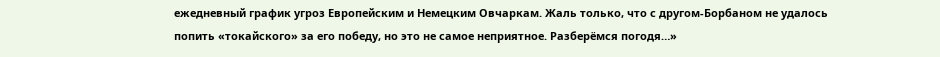ежедневный график угроз Европейским и Немецким Овчаркам. Жаль только, что с другом-Борбаном не удалось попить «токайского» за его победу, но это не самое неприятное. Разберёмся погодя…»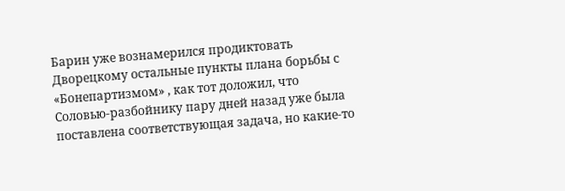Барин уже вознамерился продиктовать Дворецкому остальные пункты плана борьбы с «Бонепартизмом» , как тот доложил, что Соловью-разбойнику пару дней назад уже была поставлена соответствующая задача, но какие-то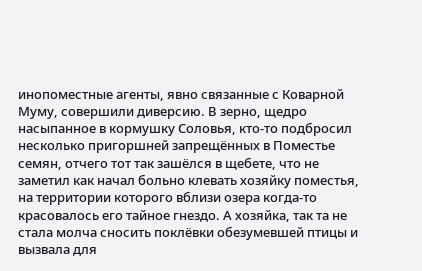инопоместные агенты, явно связанные с Коварной Муму, совершили диверсию. В зерно, щедро насыпанное в кормушку Соловья, кто-то подбросил несколько пригоршней запрещённых в Поместье семян, отчего тот так зашёлся в щебете, что не заметил как начал больно клевать хозяйку поместья, на территории которого вблизи озера когда-то красовалось его тайное гнездо. А хозяйка, так та не стала молча сносить поклёвки обезумевшей птицы и вызвала для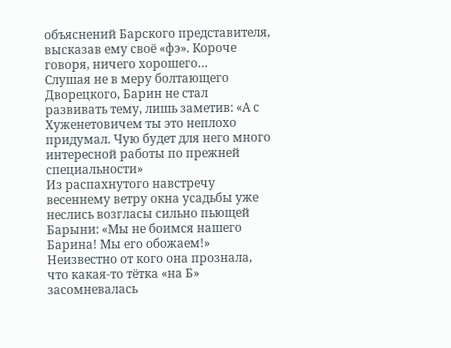объяснений Барского представителя, высказав ему своё «фэ». Короче говоря, ничего хорошего…
Слушая не в меру болтающего Дворецкого, Барин не стал развивать тему, лишь заметив: «А с Хуженетовичем ты это неплохо придумал. Чую будет для него много интересной работы по прежней специальности»
Из распахнутого навстречу весеннему ветру окна усадьбы уже неслись возгласы сильно пьющей Барыни: «Мы не боимся нашего Барина! Мы его обожаем!» Неизвестно от кого она прознала, что какая-то тётка «на Б» засомневалась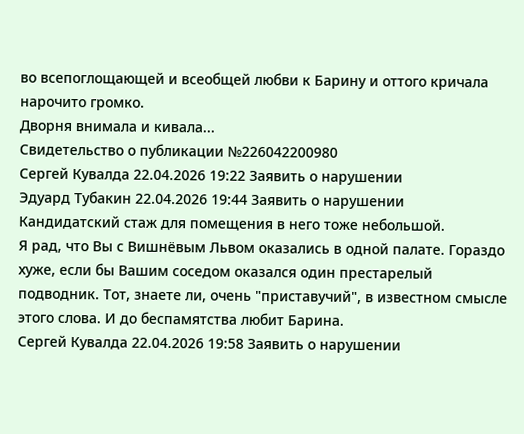во всепоглощающей и всеобщей любви к Барину и оттого кричала нарочито громко.
Дворня внимала и кивала...
Свидетельство о публикации №226042200980
Сергей Кувалда 22.04.2026 19:22 Заявить о нарушении
Эдуард Тубакин 22.04.2026 19:44 Заявить о нарушении
Кандидатский стаж для помещения в него тоже небольшой.
Я рад, что Вы с Вишнёвым Львом оказались в одной палате. Гораздо хуже, если бы Вашим соседом оказался один престарелый подводник. Тот, знаете ли, очень "приставучий", в известном смысле этого слова. И до беспамятства любит Барина.
Сергей Кувалда 22.04.2026 19:58 Заявить о нарушении